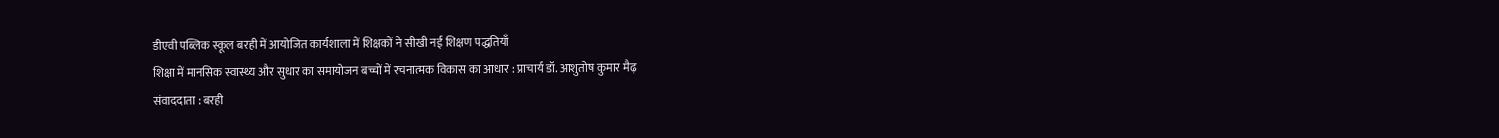डीएवी पब्लिक स्कूल बरही में आयोजित कार्यशाला में शिक्षकों ने सीखी नई शिक्षण पद्धतियाँ
शिक्षा में मानसिक स्वास्थ्य और सुधार का समायोजन बच्चों में रचनात्मक विकास का आधार : प्राचार्य डॉ. आशुतोष कुमार मैढ़
संवाददाता : बरही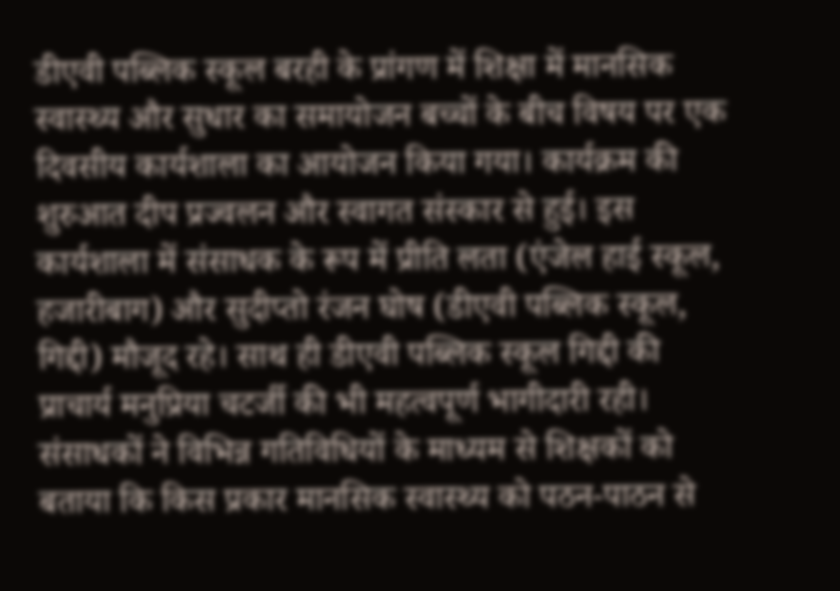डीएवी पब्लिक स्कूल बरही के प्रांगण में शिक्षा में मानसिक स्वास्थ्य और सुधार का समायोजन बच्चों के बीच विषय पर एक दिवसीय कार्यशाला का आयोजन किया गया। कार्यक्रम की शुरुआत दीप प्रज्वलन और स्वागत संस्कार से हुई। इस कार्यशाला में संसाधक के रूप में प्रीति लता (एंजेल हाई स्कूल, हजारीबाग) और सुदीप्तो रंजन घोष (डीएवी पब्लिक स्कूल, गिद्दी) मौजूद रहे। साथ ही डीएवी पब्लिक स्कूल गिद्दी की प्राचार्य मनुप्रिया चटर्जी की भी महत्वपूर्ण भागीदारी रही। संसाधकों ने विभिन्न गतिविधियों के माध्यम से शिक्षकों को बताया कि किस प्रकार मानसिक स्वास्थ्य को पठन-पाठन से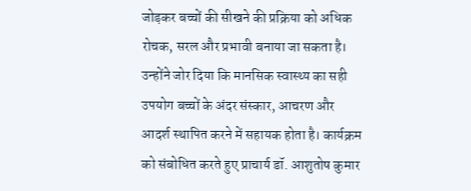जोड़कर बच्चों की सीखने की प्रक्रिया को अधिक रोचक, सरल और प्रभावी बनाया जा सकता है। उन्होंने जोर दिया कि मानसिक स्वास्थ्य का सही उपयोग बच्चों के अंदर संस्कार, आचरण और आदर्श स्थापित करने में सहायक होता है। कार्यक्रम को संबोधित करते हुए प्राचार्य डॉ. आशुतोष कुमार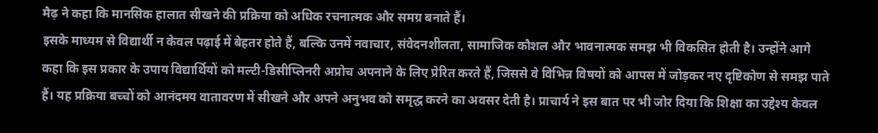मैढ़ ने कहा कि मानसिक हालात सीखने की प्रक्रिया को अधिक रचनात्मक और समग्र बनाते हैं।
इसके माध्यम से विद्यार्थी न केवल पढ़ाई में बेहतर होते हैं, बल्कि उनमें नवाचार, संवेदनशीलता, सामाजिक कौशल और भावनात्मक समझ भी विकसित होती है। उन्होंने आगे कहा कि इस प्रकार के उपाय विद्यार्थियों को मल्टी-डिसीप्लिनरी अप्रोच अपनाने के लिए प्रेरित करते हैं, जिससे वे विभिन्न विषयों को आपस में जोड़कर नए दृष्टिकोण से समझ पाते हैं। यह प्रक्रिया बच्चों को आनंदमय वातावरण में सीखने और अपने अनुभव को समृद्ध करने का अवसर देती है। प्राचार्य ने इस बात पर भी जोर दिया कि शिक्षा का उद्देश्य केवल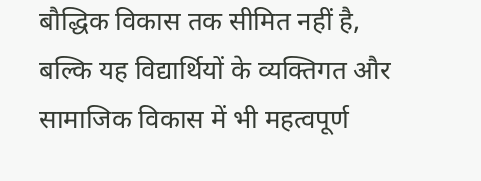बौद्धिक विकास तक सीमित नहीं है, बल्कि यह विद्यार्थियों के व्यक्तिगत और सामाजिक विकास में भी महत्वपूर्ण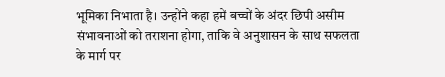भूमिका निभाता है। उन्होंने कहा हमें बच्चों के अंदर छिपी असीम संभावनाओं को तराशना होगा, ताकि वे अनुशासन के साथ सफलता के मार्ग पर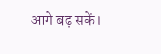आगे बढ़ सकें।